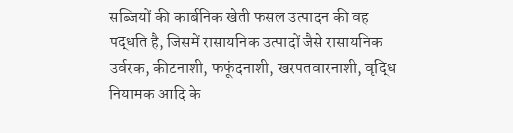सब्जियों की कार्बनिक खेती फसल उत्पादन की वह पद्धति है, जिसमें रासायनिक उत्पादों जैसे रासायनिक उर्वरक, कीटनाशी, फफूंदनाशी, खरपतवारनाशी, वृद्धि नियामक आदि के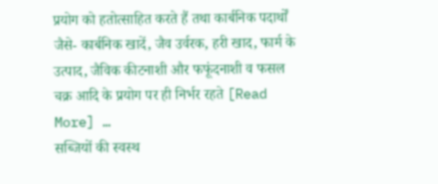प्रयोग को हतोत्साहित करते हैं तथा कार्बनिक पदार्थों जैसे- कार्बनिक खादें, जैव उर्वरक, हरी खाद, फार्म के उत्पाद, जैविक कीटनाशी और फफूंदनाशी व फसल चक्र आदि के प्रयोग पर ही निर्भर रहते [Read More] …
सब्जियों की स्वस्थ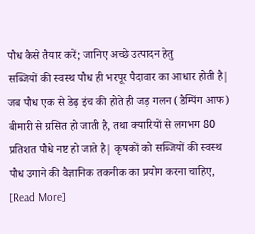पौध कैसे तैयार करें; जानिए अच्छे उत्पादन हेतु
सब्जियों की स्वस्थ पौध ही भरपूर पैदावार का आधार होती है| जब पौध एक से डेढ़ इंच की होते ही जड़ गलन (डैम्पिंग आफ) बीमारी से ग्रसित हो जाती है, तथा क्यारियों से लगभग 80 प्रतिशत पौधे नष्ट हो जाते है| कृषकों को सब्जियों की स्वस्थ पौध उगाने की वैज्ञानिक तकनीक का प्रयोग करना चाहिए, [Read More]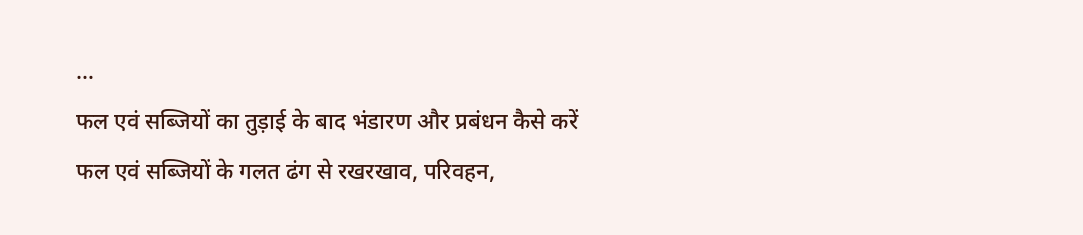…
फल एवं सब्जियों का तुड़ाई के बाद भंडारण और प्रबंधन कैसे करें
फल एवं सब्जियों के गलत ढंग से रखरखाव, परिवहन,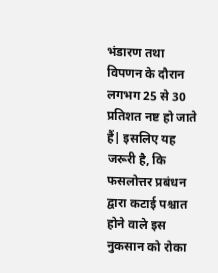भंडारण तथा विपणन के दौरान लगभग 25 से 30 प्रतिशत नष्ट हो जाते हैं| इसलिए यह जरूरी है, कि फसलोत्तर प्रबंधन द्वारा कटाई पश्चात होने वाले इस नुकसान को रोका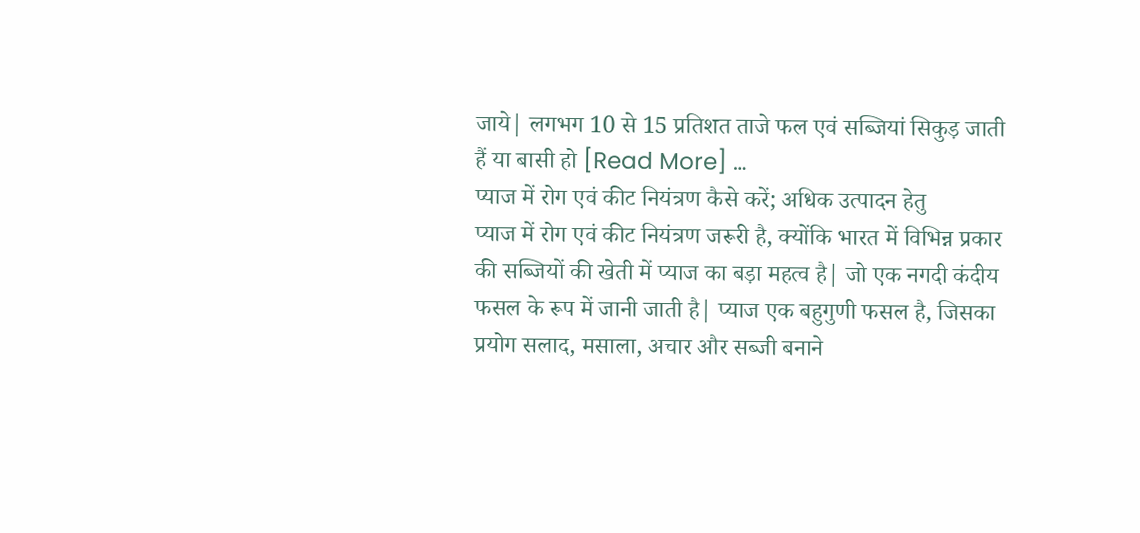जाये| लगभग 10 से 15 प्रतिशत ताजे फल एवं सब्जियां सिकुड़ जाती हैं या बासी हो [Read More] …
प्याज में रोग एवं कीट नियंत्रण कैसे करें; अधिक उत्पादन हेतु
प्याज में रोग एवं कीट नियंत्रण जरूरी है, क्योंकि भारत में विभिन्न प्रकार की सब्जियों की खेती में प्याज का बड़ा महत्व है| जो एक नगदी कंदीय फसल के रूप में जानी जाती है| प्याज एक बहुगुणी फसल है, जिसका प्रयोग सलाद, मसाला, अचार और सब्जी बनाने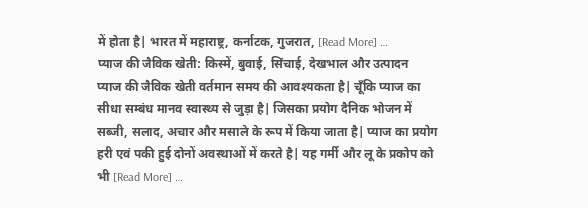में होता है| भारत में महाराष्ट्र, कर्नाटक, गुजरात, [Read More] …
प्याज की जैविक खेती: किस्में, बुवाई, सिंचाई, देखभाल और उत्पादन
प्याज की जैविक खेती वर्तमान समय की आवश्यकता है| चूँकि प्याज का सीधा सम्बंध मानव स्वास्थ्य से जुड़ा है| जिसका प्रयोग दैनिक भोजन में सब्जी, सलाद, अचार और मसाले के रूप में किया जाता है| प्याज का प्रयोग हरी एवं पकी हुई दोनों अवस्थाओं में करते है| यह गर्मी और लू के प्रकोप को भी [Read More] …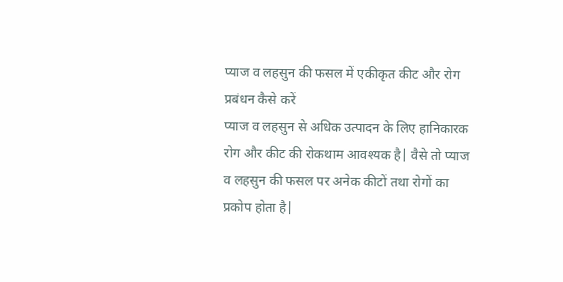प्याज व लहसुन की फसल में एकीकृत कीट और रोग प्रबंधन कैसे करें
प्याज व लहसुन से अधिक उत्पादन के लिए हानिकारक रोग और कीट की रोकथाम आवश्यक है| वैसे तो प्याज व लहसुन की फसल पर अनेक कीटों तथा रोगों का प्रकोप होता है|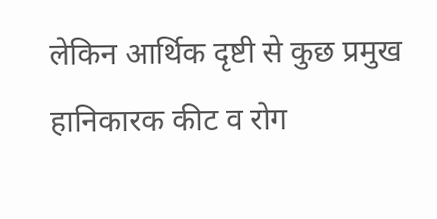लेकिन आर्थिक दृष्टी से कुछ प्रमुख हानिकारक कीट व रोग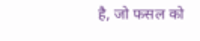है, जो फसल को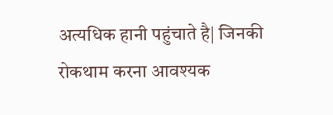अत्यधिक हानी पहुंचाते है| जिनकी रोकथाम करना आवश्यक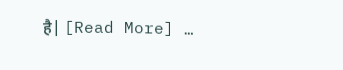है| [Read More] …